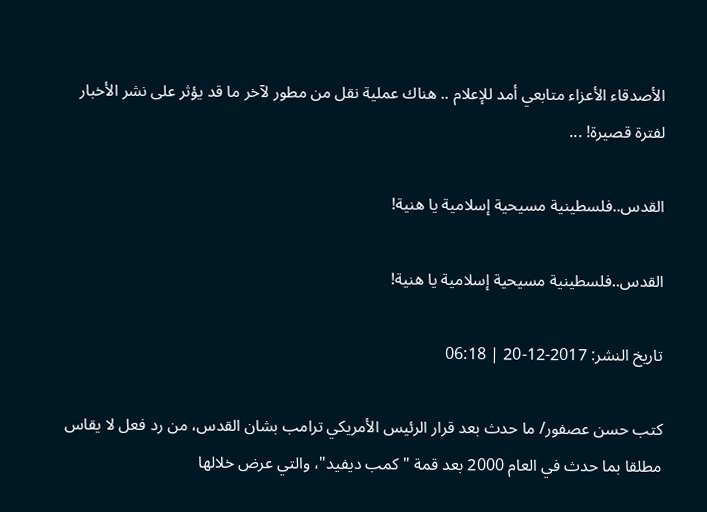الأصدقاء الأعزاء متابعي أمد للإعلام .. هناك عملية نقل من مطور لآخر ما قد يؤثر على نشر الأخبار لفترة قصيرة! ...

القدس..فلسطينية مسيحية إسلامية يا هنية!

القدس..فلسطينية مسيحية إسلامية يا هنية!

تاريخ النشر: 2017-12-20 | 06:18

كتب حسن عصفور/ ما حدث بعد قرار الرئيس الأمريكي ترامب بشان القدس، من رد فعل لا يقاس مطلقا بما حدث في العام 2000 بعد قمة "كمب ديفيد"، والتي عرض خلالها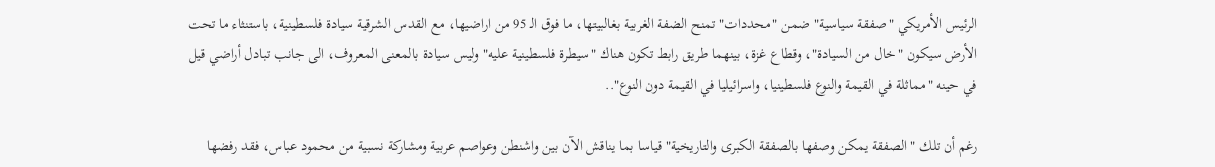الرئيس الأمريكي "صفقة سياسية" ضمن "محددات" تمنح الضفة الغربية بغالبيتها، ما فوق الـ 95 من اراضيها، مع القدس الشرقية سيادة فلسطينية، باستنثاء ما تحت الأرض سيكون "خال من السيادة"، وقطاع غزة، بينهما طريق رابط تكون هناك "سيطرة فلسطينية عليه" وليس سيادة بالمعنى المعروف، الى جانب تبادل أراضي قيل في حينه "مماثلة في القيمة والنوع فلسطينيا، واسرائيليا في القيمة دون النوع"..

رغم أن تلك "الصفقة يمكن وصفها بالصفقة الكبرى والتاريخية" قياسا بما يناقش الآن بين واشنطن وعواصم عربية ومشاركة نسبية من محمود عباس، فقد رفضها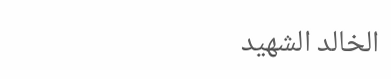الخالد الشهيد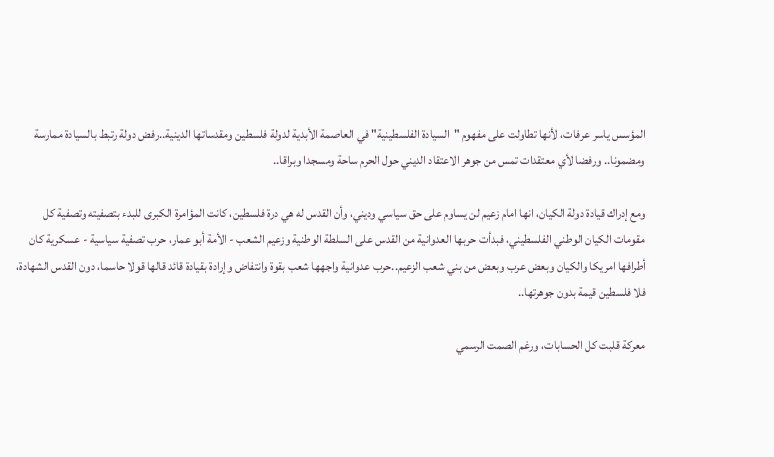المؤسس ياسر عرفات، لأنها تطاولت على مفهوم "السيادة الفلسطينية" في العاصمة الأبدية لدولة فلسطين ومقدساتها الدينية..رفض دولة رتبط بالسيادة ممارسة ومضمونا.. ورفضا لأي معتقدات تمس من جوهر الاعتقاد الديني حول الحرم ساحة ومسجدا وبراقا..

ومع إدراك قيادة دولة الكيان، انها امام زعيم لن يساوم على حق سياسي وديني، وأن القدس له هي درة فلسطين، كانت المؤامرة الكبرى للبدء بتصفيته وتصفية كل مقومات الكيان الوطني الفلسطيني، فبدأت حربها العدوانية من القدس على السلطة الوطنية وزعيم الشعب - الأمة أبو عمار، حرب تصفية سياسية - عسكرية كان أطرافها امريكا والكيان وبعض عرب وبعض من بني شعب الزعيم..حرب عدوانية واجهها شعب بقوة وانتفاض وإرادة بقيادة قائد قالها قولا حاسما، دون القدس الشهادة، فلا فلسطين قيمة بدون جوهرتها..

معركة قلبت كل الحسابات، ورغم الصمت الرسمي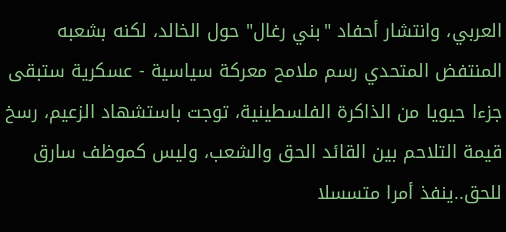العربي، وانتشار أحفاد "بني رغال" حول الخالد، لكنه بشعبه المنتفض المتحدي رسم ملامح معركة سياسية - عسكرية ستبقى  جزءا حيويا من الذاكرة الفلسطينية، توجت باستشهاد الزعيم، رسخ قيمة التلاحم بين القائد الحق والشعب، وليس كموظف سارق للحق..ينفذ أمرا متسسلا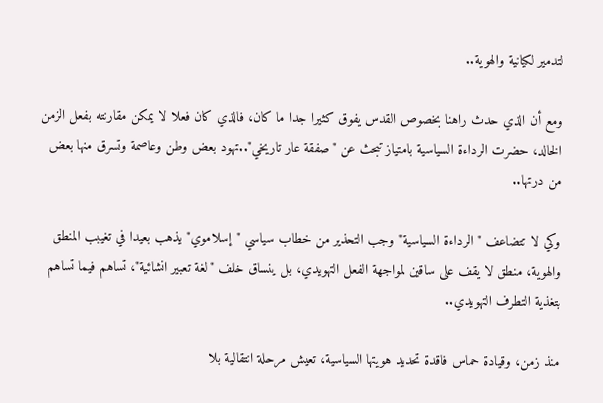لتدمير لكيانية والهوية..

ومع أن الذي حدث راهنا بخصوص القدس يفوق كثيرا جدا ما كان، فالذي كان فعلا لا يمكن مقارنته بفعل الزمن الخالد، حضرت الرداءة السياسية بامتياز تبحث عن "صفقة عار تاريخي"..تهود بعض وطن وعاصمة وتسرق منها بعض من درتها..

وكي لا تتضاعف "الرداءة السياسية" وجب التحذير من خطاب سياسي "إسلاموي" يذهب بعيدا في تغيبب المنطق والهوية، منطق لا يقف على ساقين لمواجهة الفعل التهويدي، بل ينساق خلف "لغة تعبير انشائية"، تساهم فيما تساهم بتغذية التطرف التهويدي..

منذ زمن، وقيادة حماس فاقدة تحديد هويتها السياسية، تعيش مرحلة انتقالية بلا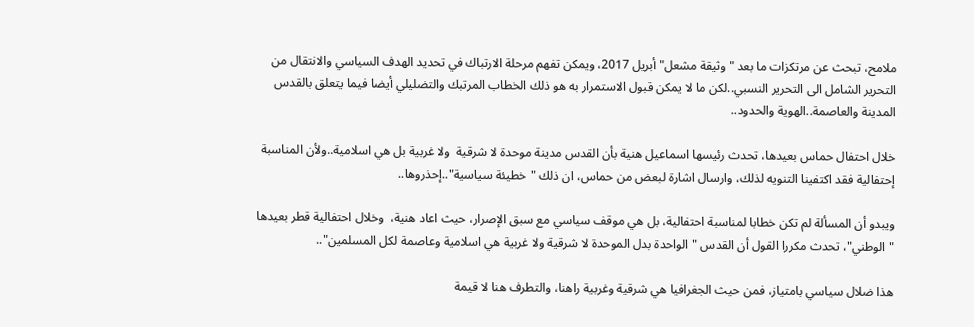ملامح، تبحث عن مرتكزات ما بعد "وثيقة مشعل" أبريل 2017، ويمكن تفهم مرحلة الارتباك في تحديد الهدف السياسي والانتقال من التحرير الشامل الى التحرير النسبي..لكن ما لا يمكن قبول الاستمرار به هو ذلك الخطاب المرتبك والتضليلي أيضا فيما يتعلق بالقدس المدينة والعاصمة..الهوية والحدود..

خلال احتفال حماس بعيدها، تحدث رئيسها اسماعيل هنية بأن القدس مدينة موحدة لا شرقية  ولا غربية بل هي اسلامية..ولأن المناسبة إحتفالية فقد اكتفينا التنويه لذلك، وارسال اشارة لبعض من حماس، ان ذلك "خطيئة سياسية"..إحذروها..

ويبدو أن المسألة لم تكن خطابا لمناسبة احتفالية، بل هي موقف سياسي مع سبق الإصرار، حيث اعاد هنية،  وخلال احتفالية قطر بعيدها "الوطني"، تحدث مكررا القول أن القدس "الواحدة بدل الموحدة لا شرقية ولا غربية هي اسلامية وعاصمة لكل المسلمين"..

هذا ضلال سياسي بامتياز، فمن حيث الجغرافيا هي شرقية وغربية راهنا، والتطرف هنا لا قيمة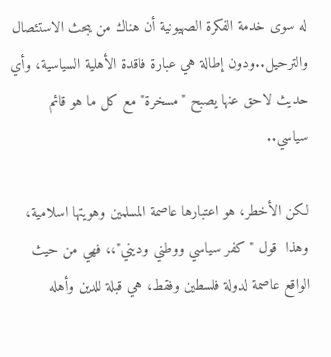له سوى خدمة الفكرة الصهيونية أن هناك من يبحث الاستئصال والترحيل..ودون إطالة هي عبارة فاقدة الأهلية السياسية، وأي حديث لاحق عنها يصبح "مسخرة" مع كل ما هو قائم سياسي..

لكن الأخطر، هو اعتبارها عاصمة المسلمين وهويتها اسلامية، وهذا  قول "كفر سياسي ووطني وديني"،، فهي من حيث الواقع عاصمة لدولة فلسطين وفقط، هي قبلة للدين وأهله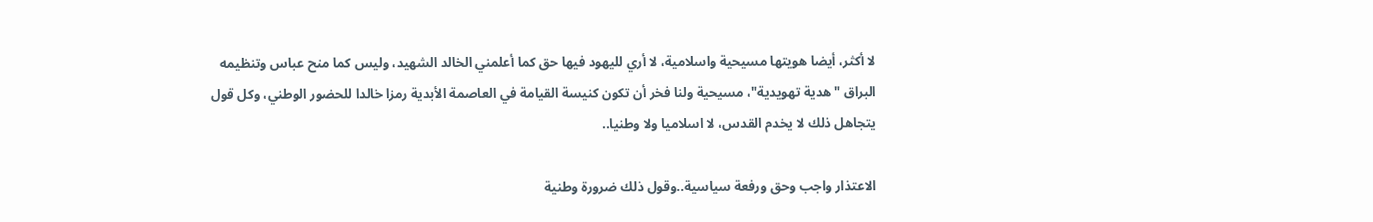لا أكثر، أيضا هويتها مسيحية واسلامية، لا أري لليهود فيها حق كما أعلمني الخالد الشهيد، وليس كما منح عباس وتنظيمه البراق "هدية تهويدية"، مسيحية ولنا فخر أن تكون كنيسة القيامة في العاصمة الأبدية رمزا خالدا للحضور الوطني، وكل قول يتجاهل ذلك لا يخدم القدس، لا اسلاميا ولا وطنيا..

الاعتذار واجب وحق ورفعة سياسية..وقول ذلك ضرورة وطنية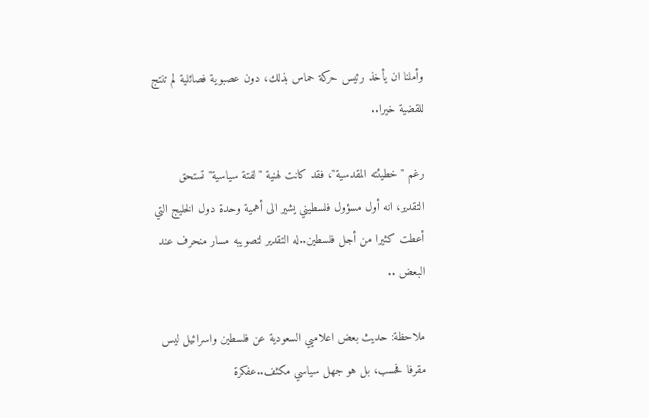وأملنا ان يأخذ رئيس حركة حماس بذلك، دون عصبوية فصائلية لم تنتج للقضية خيرا..

رغم "خطيئته المقدسية"، فقد كانت لهنية "لفتة سياسية" تستحق التقدير، انه أول مسؤول فلسطيني يشير الى أهمية وحدة دول الخليج التي أعطت كثيرا من أجل فلسطين..له التقدير لتصويبه مسار منحرف عند البعض ..

ملاحظة: حديث بعض اعلاميي السعودية عن فلسطين واسرائيل ليس مقرفا فحسب، بل هو جهل سياسي مكثف..عفكرة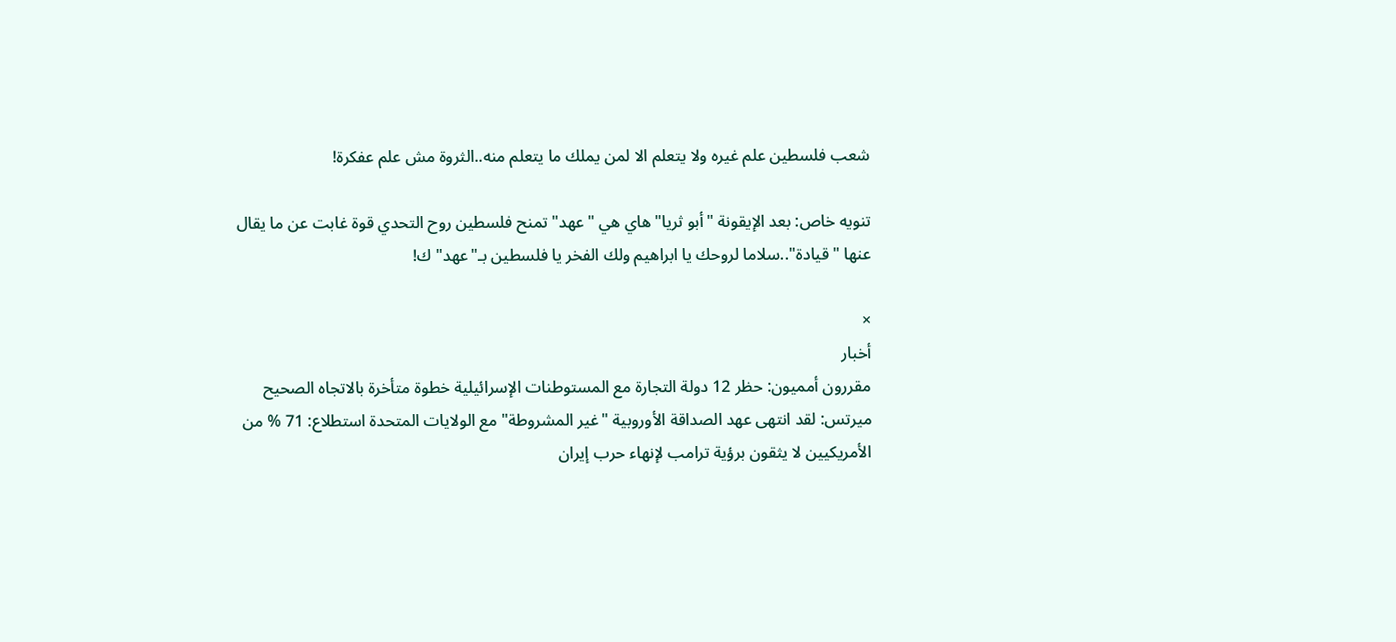شعب فلسطين علم غيره ولا يتعلم الا لمن يملك ما يتعلم منه..الثروة مش علم عفكرة!

تنويه خاص: بعد الإيقونة "أبو ثريا" هاي هي "عهد" تمنح فلسطين روح التحدي قوة غابت عن ما يقال عنها "قيادة"..سلاما لروحك يا ابراهيم ولك الفخر يا فلسطين بـ"عهد" ك!

×
أخبار
مقررون أمميون: حظر 12 دولة التجارة مع المستوطنات الإسرائيلية خطوة متأخرة بالاتجاه الصحيح ميرتس: لقد انتهى عهد الصداقة الأوروبية "غير المشروطة" مع الولايات المتحدة استطلاع: 71 % من الأمريكيين لا يثقون برؤية ترامب لإنهاء حرب إيران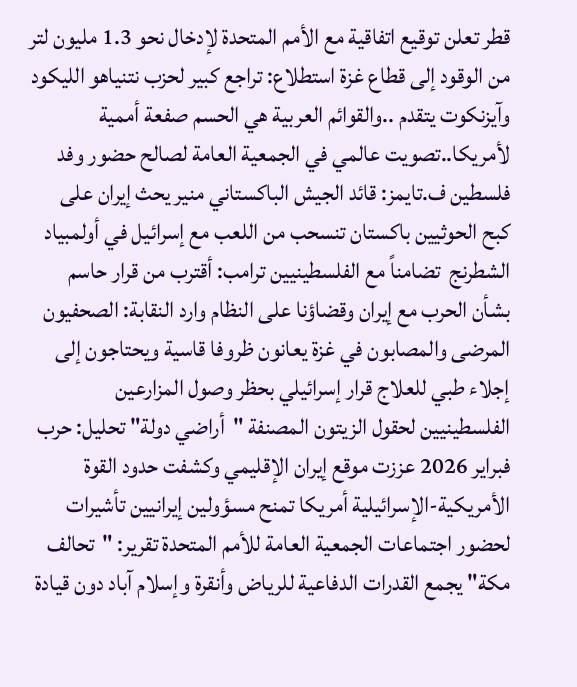قطر تعلن توقيع اتفاقية مع الأمم المتحدة لإدخال نحو 1.3 مليون لتر من الوقود إلى قطاع غزة استطلاع: تراجع كبير لحزب نتنياهو الليكود وآيزنكوت يتقدم ..والقوائم العربية هي الحسم صفعة أممية لأمريكا..تصويت عالمي في الجمعية العامة لصالح حضور وفد فلسطين ف.تايمز: قائد الجيش الباكستاني منير يحث إيران على كبح الحوثيين باكستان تنسحب من اللعب مع إسرائيل في أولمبياد الشطرنج  تضامناً مع الفلسطينيين ترامب: أقترب من قرار حاسم بشأن الحرب مع إيران وقضاؤنا على النظام وارد النقابة: الصحفيون المرضى والمصابون في غزة يعانون ظروفا قاسية ويحتاجون إلى إجلاء طبي للعلاج قرار إسرائيلي بحظر وصول المزارعين الفلسطينيين لحقول الزيتون المصنفة "أراضي دولة" تحليل: حرب فبراير 2026 عززت موقع إيران الإقليمي وكشفت حدود القوة الأمريكية-الإسرائيلية أمريكا تمنح مسؤولين إيرانيين تأشيرات لحضور اجتماعات الجمعية العامة للأمم المتحدة تقرير: "تحالف مكة" يجمع القدرات الدفاعية للرياض وأنقرة وإسلام آباد دون قيادة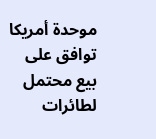موحدة أمريكا توافق على بيع محتمل لطائرات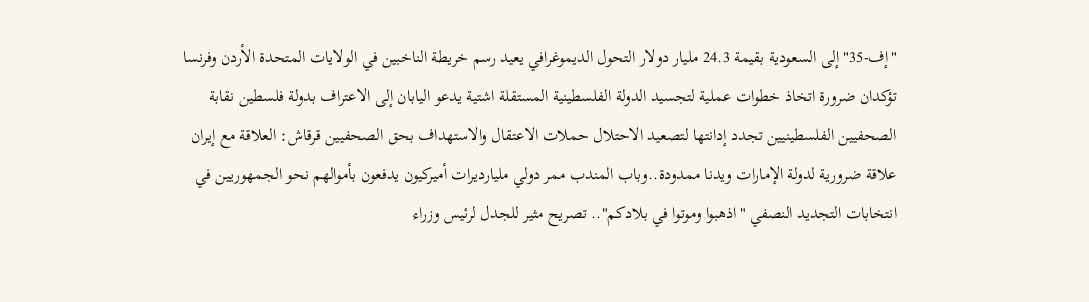"إف-35" إلى السعودية بقيمة 24.3 مليار دولار التحول الديموغرافي يعيد رسم خريطة الناخبين في الولايات المتحدة الأردن وفرنسا تؤكدان ضرورة اتخاذ خطوات عملية لتجسيد الدولة الفلسطينية المستقلة اشتية يدعو اليابان إلى الاعتراف بدولة فلسطين نقابة الصحفيين الفلسطينيين تجدد إدانتها لتصعيد الاحتلال حملات الاعتقال والاستهداف بحق الصحفيين قرقاش: العلاقة مع إيران علاقة ضرورية لدولة الإمارات ويدنا ممدودة..وباب المندب ممر دولي مليارديرات أميركيون يدفعون بأموالهم نحو الجمهوريين في انتخابات التجديد النصفي "اذهبوا وموتوا في بلادكم".. تصريح مثير للجدل لرئيس وزراء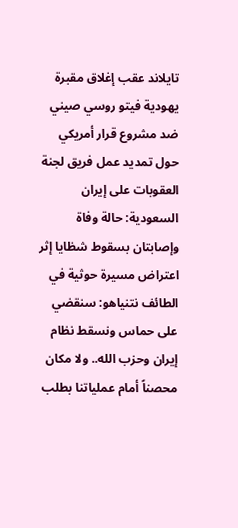تايلاند عقب إغلاق مقبرة يهودية فيتو روسي صيني ضد مشروع قرار أمريكي حول تمديد عمل فريق لجنة العقوبات على إيران السعودية: حالة وفاة وإصابتان بسقوط شظايا إثر اعتراض مسيرة حوثية في الطائف نتنياهو: سنقضي على حماس ونسقط نظام إيران وحزب الله.. ولا مكان محصناً أمام عملياتنا بطلب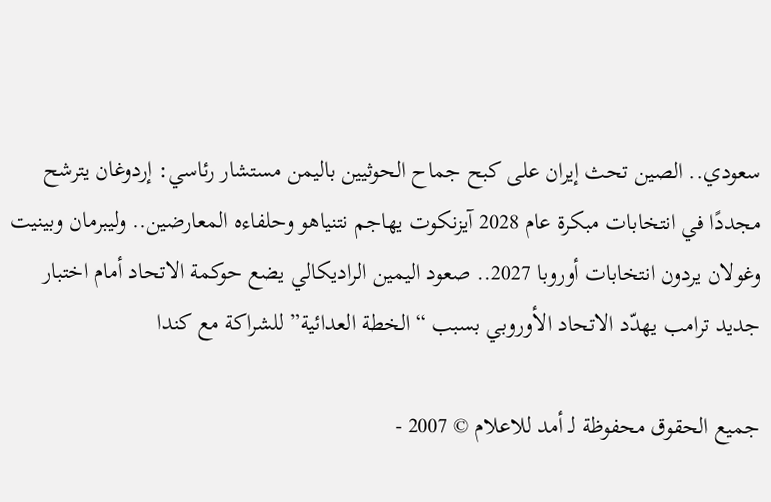سعودي.. الصين تحث إيران على كبح جماح الحوثيين باليمن مستشار رئاسي: إردوغان يترشح مجددًا في انتخابات مبكرة عام 2028 آيزنكوت يهاجم نتنياهو وحلفاءه المعارضين.. وليبرمان وبينيت وغولان يردون انتخابات أوروبا 2027.. صعود اليمين الراديكالي يضع حوكمة الاتحاد أمام اختبار جديد ترامب يهدّد الاتحاد الأوروبي بسبب “الخطة العدائية” للشراكة مع كندا

جميع الحقوق محفوظة لـ أمد للاعلام © 2007 -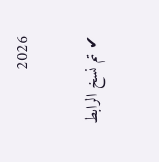2026

✔ تم نسخ الرابط